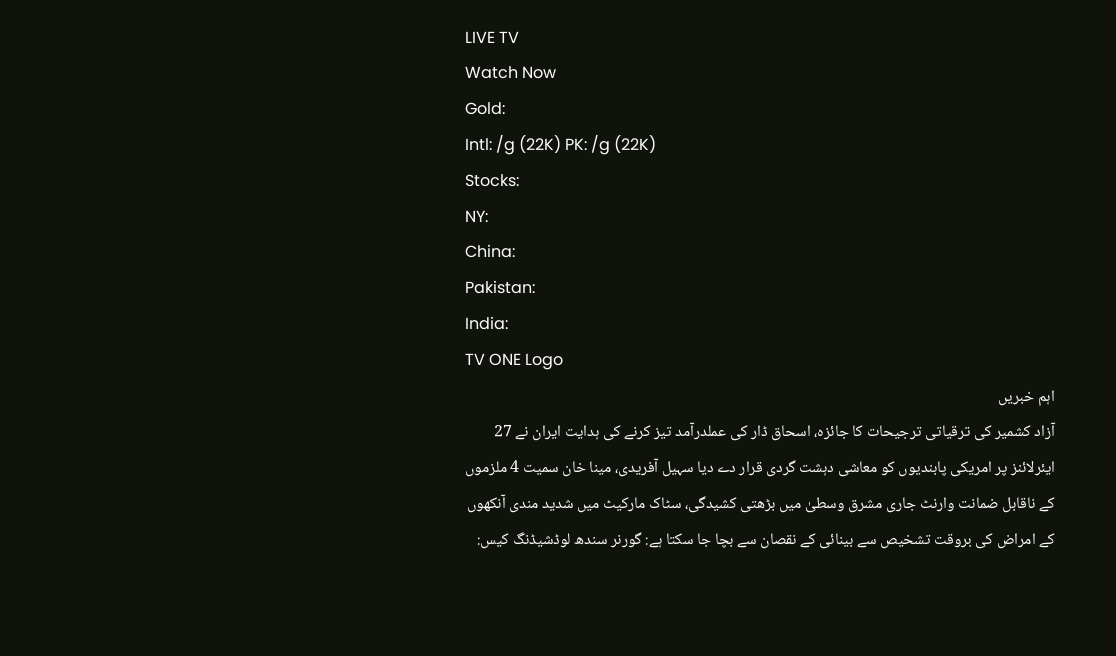LIVE TV
Watch Now
Gold:
Intl: /g (22K) PK: /g (22K)
Stocks:
NY:
China:
Pakistan:
India:
TV ONE Logo
اہم خبریں
آزاد کشمیر کی ترقیاتی ترجیحات کا جائزہ، اسحاق ڈار کی عملدرآمد تیز کرنے کی ہدایت ایران نے 27 ایئرلائنز پر امریکی پابندیوں کو معاشی دہشت گردی قرار دے دیا سہیل آفریدی، مینا خان سمیت 4 ملزموں کے ناقابل ضمانت وارنٹ جاری مشرق وسطیٰ میں بڑھتی کشیدگی، سٹاک مارکیٹ میں شدید مندی آنکھوں کے امراض کی بروقت تشخیص سے بینائی کے نقصان سے بچا جا سکتا ہے: گورنر سندھ لوڈشیڈنگ کیس: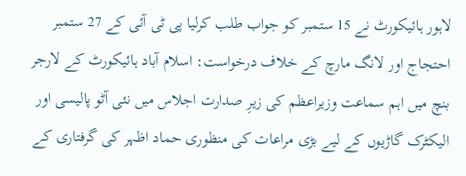لاہور ہائیکورٹ نے 15 ستمبر کو جواب طلب کرلیا پی ٹی آئی کے 27 ستمبر احتجاج اور لانگ مارچ کے خلاف درخواست: اسلام آباد ہائیکورٹ کے لارجر بنچ میں اہم سماعت وزیراعظم کی زیرِ صدارت اجلاس میں نئی آٹو پالیسی اور الیکٹرک گاڑیوں کے لیے بڑی مراعات کی منظوری حماد اظہر کی گرفتاری کے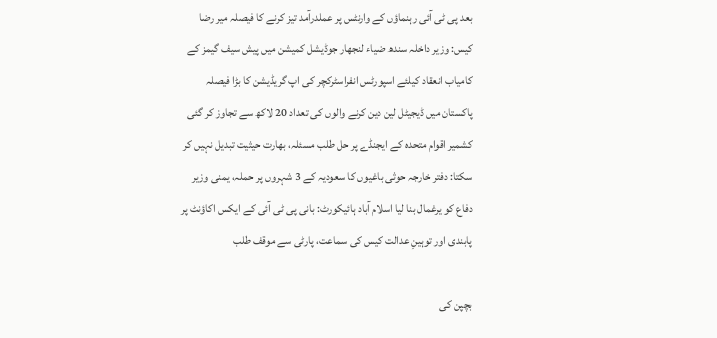بعد پی ٹی آئی رہنماؤں کے وارنٹس پر عملدرآمد تیز کرنے کا فیصلہ میر رضا کیس: وزیر داخلہ سندھ ضیاء لنجھار جوڈیشل کمیشن میں پیش سیف گیمز کے کامیاب انعقاد کیلئے اسپورٹس انفراسٹرکچر کی اپ گریڈیشن کا بڑا فیصلہ پاکستان میں ڈیجیٹل لین دین کرنے والوں کی تعداد 20 لاکھ سے تجاوز کر گئی کشمیر اقوام متحدہ کے ایجنڈے پر حل طلب مسئلہ، بھارت حیثیت تبدیل نہیں کر سکتا: دفتر خارجہ حوثی باغیوں کا سعودیہ کے 3 شہروں پر حملہ، یمنی وزیر دفاع کو یرغمال بنا لیا اسلام آباد ہائیکورٹ: بانی پی ٹی آئی کے ایکس اکاؤنٹ پر پابندی اور توہینِ عدالت کیس کی سماعت، پارٹی سے موقف طلب

بچپن کی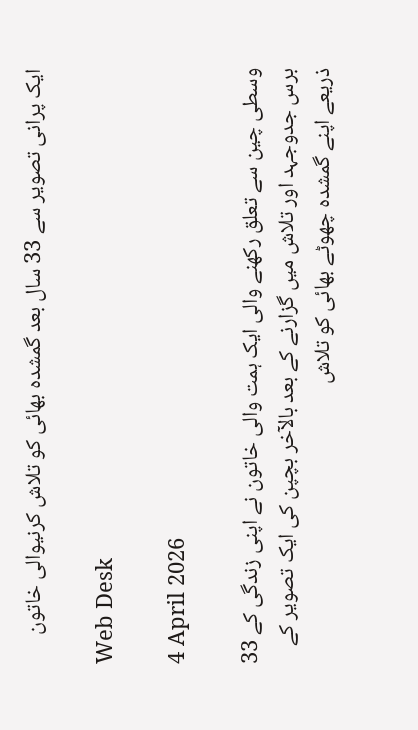ایک پرانی تصویر سے 33 سال بعد گمشدہ بھائی کو تلاش کرنیوالی خاتون

Web Desk

4 April 2026

وسطی چین سے تعلق رکھنے والی ایک ہمت والی خاتون نے اپنی زندگی کے 33 برس جدوجہد اور تلاش میں گزارنے کے بعد بالآخر بچپن کی ایک تصویر کے ذریعے اپنے گمشدہ چھوٹے بھائی کو تلاش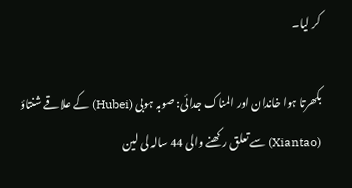کر لیا۔

بکھرتا ہوا خاندان اور المناک جدائی: صوبہ ہوبی (Hubei) کے علاقے شنتاؤ (Xiantao) سے تعلق رکھنے والی 44 سالہ لی لین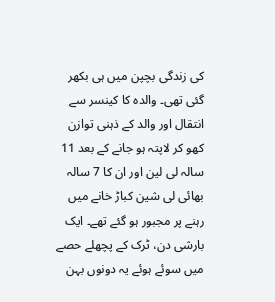کی زندگی بچپن میں ہی بکھر گئی تھی۔ والدہ کا کینسر سے انتقال اور والد کے ذہنی توازن کھو کر لاپتہ ہو جانے کے بعد 11 سالہ لی لین اور ان کا 7 سالہ بھائی لی شین کباڑ خانے میں رہنے پر مجبور ہو گئے تھے۔ ایک بارشی دن، ٹرک کے پچھلے حصے میں سوئے ہوئے یہ دونوں بہن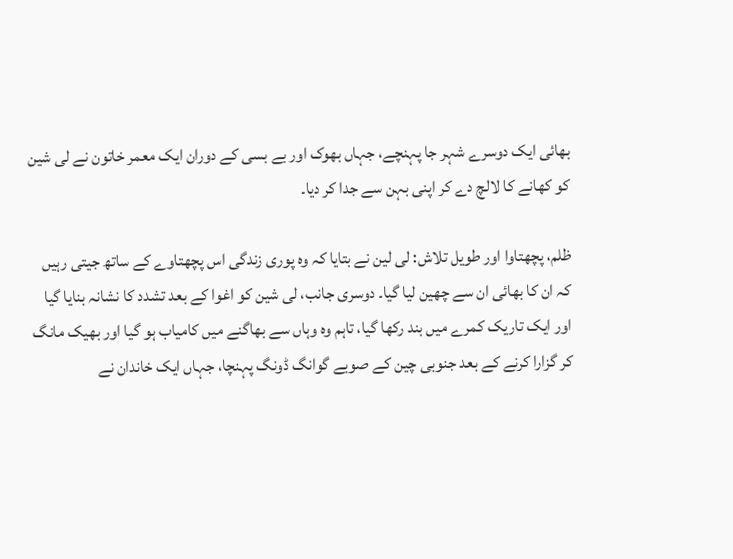بھائی ایک دوسرے شہر جا پہنچے، جہاں بھوک اور بے بسی کے دوران ایک معمر خاتون نے لی شین کو کھانے کا لالچ دے کر اپنی بہن سے جدا کر دیا۔

ظلم، پچھتاوا اور طویل تلاش: لی لین نے بتایا کہ وہ پوری زندگی اس پچھتاوے کے ساتھ جیتی رہیں کہ ان کا بھائی ان سے چھین لیا گیا۔ دوسری جانب، لی شین کو اغوا کے بعد تشدد کا نشانہ بنایا گیا اور ایک تاریک کمرے میں بند رکھا گیا، تاہم وہ وہاں سے بھاگنے میں کامیاب ہو گیا اور بھیک مانگ کر گزارا کرنے کے بعد جنوبی چین کے صوبے گوانگ ڈونگ پہنچا، جہاں ایک خاندان نے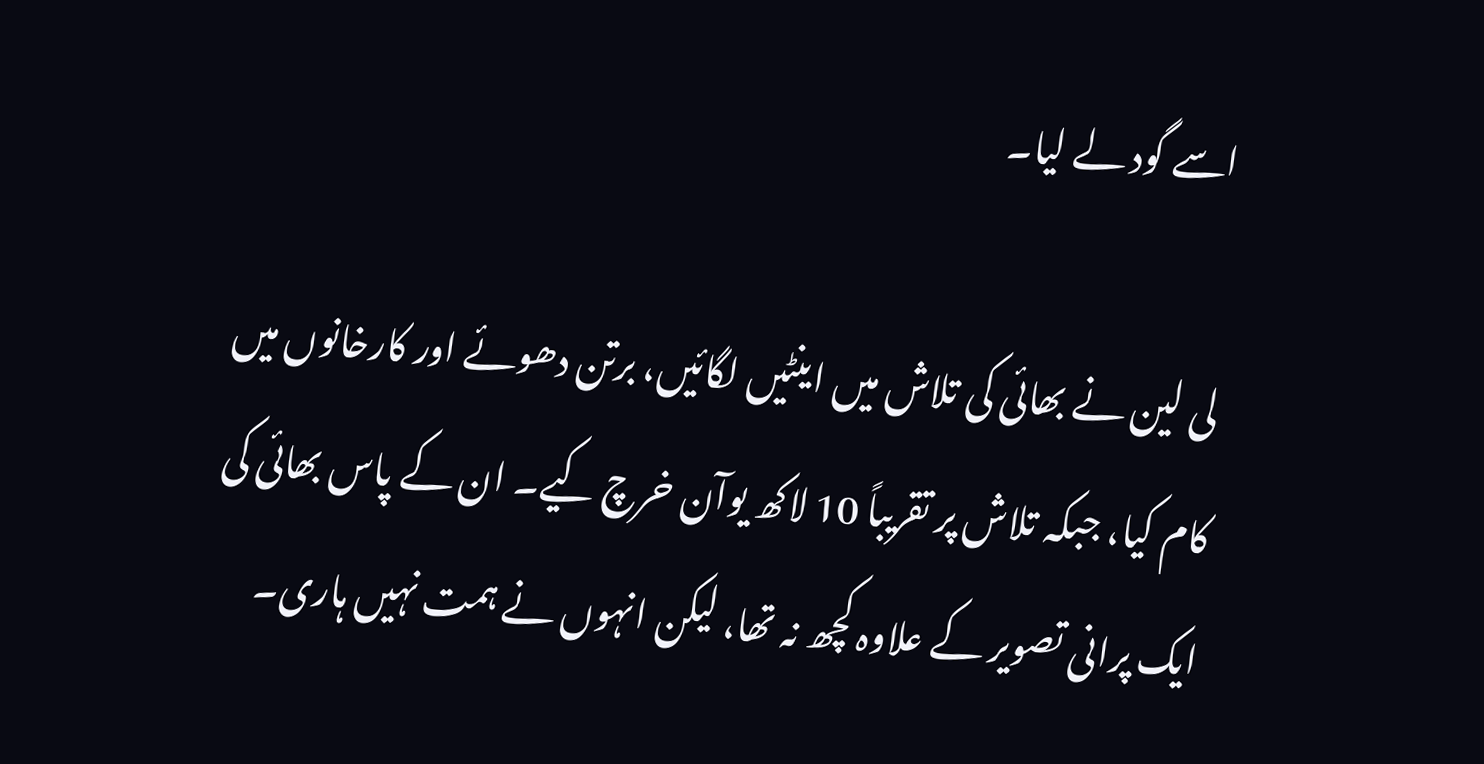اسے گود لے لیا۔

لی لین نے بھائی کی تلاش میں اینٹیں لگائیں، برتن دھوئے اور کارخانوں میں کام کیا، جبکہ تلاش پر تقریباً 10 لاکھ یوآن خرچ کیے۔ ان کے پاس بھائی کی ایک پرانی تصویر کے علاوہ کچھ نہ تھا، لیکن انہوں نے ہمت نہیں ہاری۔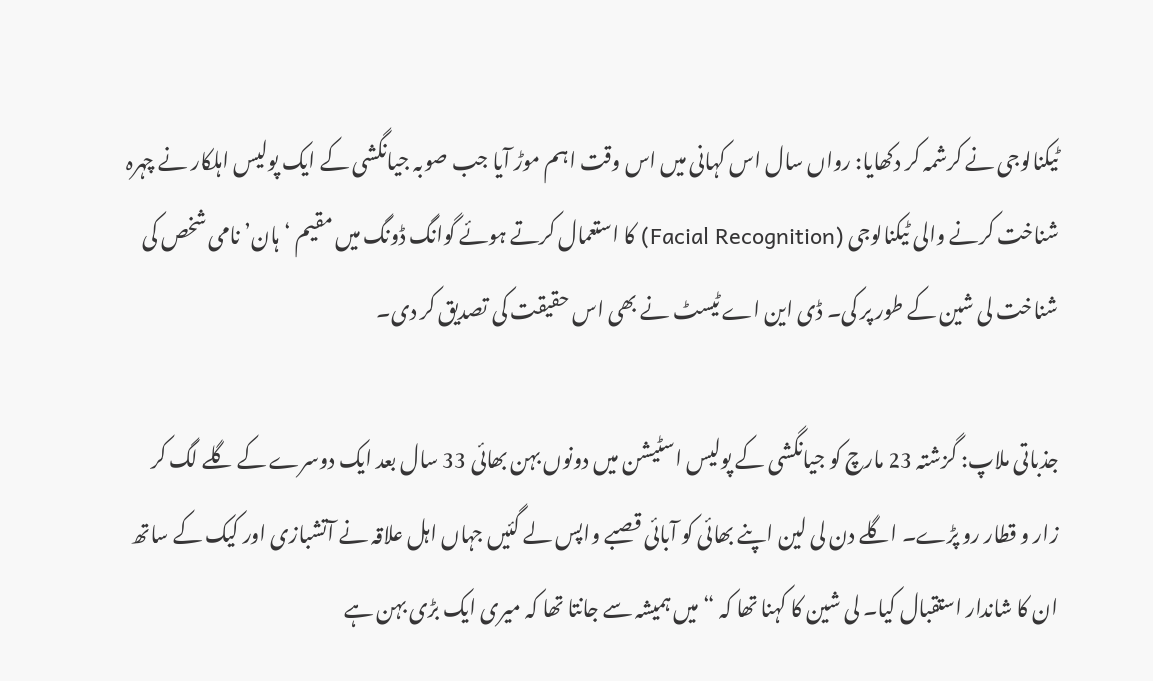ٹیکنالوجی نے کرشمہ کر دکھایا: رواں سال اس کہانی میں اس وقت اہم موڑ آیا جب صوبہ جیانگشی کے ایک پولیس اہلکار نے چہرہ شناخت کرنے والی ٹیکنالوجی (Facial Recognition) کا استعمال کرتے ہوئے گوانگ ڈونگ میں مقیم ‘ہان’ نامی شخص کی شناخت لی شین کے طور پر کی۔ ڈی این اے ٹیسٹ نے بھی اس حقیقت کی تصدیق کر دی۔

جذباتی ملاپ: گزشتہ 23 مارچ کو جیانگشی کے پولیس اسٹیشن میں دونوں بہن بھائی 33 سال بعد ایک دوسرے کے گلے لگ کر زار و قطار رو پڑے۔ اگلے دن لی لین اپنے بھائی کو آبائی قصبے واپس لے گئیں جہاں اہل علاقہ نے آتشبازی اور کیک کے ساتھ ان کا شاندار استقبال کیا۔ لی شین کا کہنا تھا کہ “میں ہمیشہ سے جانتا تھا کہ میری ایک بڑی بہن ہے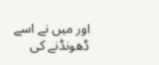اور میں نے اسے ڈھونڈنے کی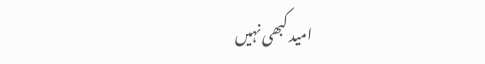امید کبھی نہیں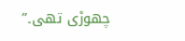چھوڑی تھی۔”